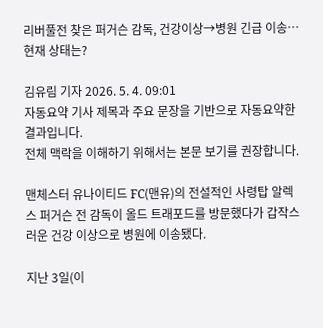리버풀전 찾은 퍼거슨 감독, 건강이상→병원 긴급 이송…현재 상태는?

김유림 기자 2026. 5. 4. 09:01
자동요약 기사 제목과 주요 문장을 기반으로 자동요약한 결과입니다.
전체 맥락을 이해하기 위해서는 본문 보기를 권장합니다.

맨체스터 유나이티드 FC(맨유)의 전설적인 사령탑 알렉스 퍼거슨 전 감독이 올드 트래포드를 방문했다가 갑작스러운 건강 이상으로 병원에 이송됐다.

지난 3일(이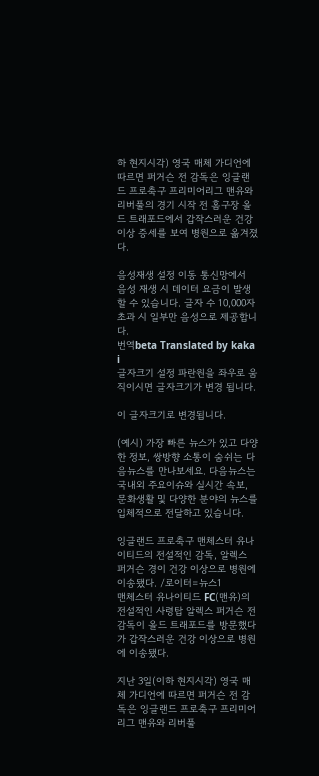하 현지시각) 영국 매체 가디언에 따르면 퍼거슨 전 감독은 잉글랜드 프로축구 프리미어리그 맨유와 리버풀의 경기 시작 전 홈구장 올드 트래포드에서 갑작스러운 건강 이상 증세를 보여 병원으로 옮겨졌다.

음성재생 설정 이동 통신망에서 음성 재생 시 데이터 요금이 발생할 수 있습니다. 글자 수 10,000자 초과 시 일부만 음성으로 제공합니다.
번역beta Translated by kaka i
글자크기 설정 파란원을 좌우로 움직이시면 글자크기가 변경 됩니다.

이 글자크기로 변경됩니다.

(예시) 가장 빠른 뉴스가 있고 다양한 정보, 쌍방향 소통이 숨쉬는 다음뉴스를 만나보세요. 다음뉴스는 국내외 주요이슈와 실시간 속보, 문화생활 및 다양한 분야의 뉴스를 입체적으로 전달하고 있습니다.

잉글랜드 프로축구 맨체스터 유나이티드의 전설적인 감독, 알렉스 퍼거슨 경이 건강 이상으로 병원에 이송됐다. /로이터=뉴스1
맨체스터 유나이티드 FC(맨유)의 전설적인 사령탑 알렉스 퍼거슨 전 감독이 올드 트래포드를 방문했다가 갑작스러운 건강 이상으로 병원에 이송됐다.

지난 3일(이하 현지시각) 영국 매체 가디언에 따르면 퍼거슨 전 감독은 잉글랜드 프로축구 프리미어리그 맨유와 리버풀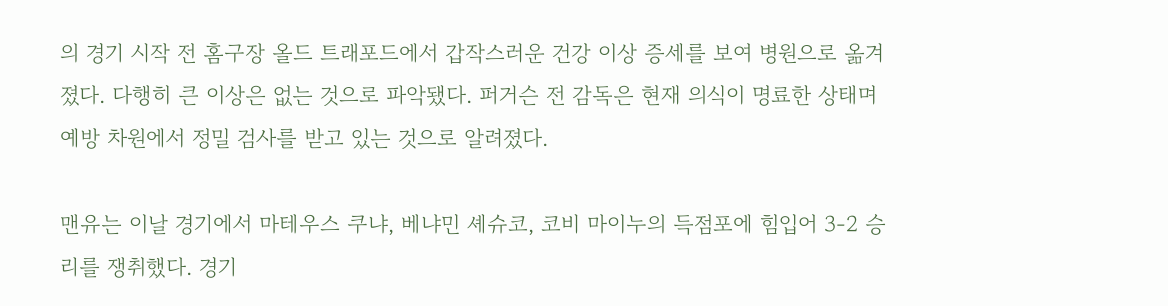의 경기 시작 전 홈구장 올드 트래포드에서 갑작스러운 건강 이상 증세를 보여 병원으로 옮겨졌다. 다행히 큰 이상은 없는 것으로 파악됐다. 퍼거슨 전 감독은 현재 의식이 명료한 상태며 예방 차원에서 정밀 검사를 받고 있는 것으로 알려졌다.

맨유는 이날 경기에서 마테우스 쿠냐, 베냐민 셰슈코, 코비 마이누의 득점포에 힘입어 3-2 승리를 쟁취했다. 경기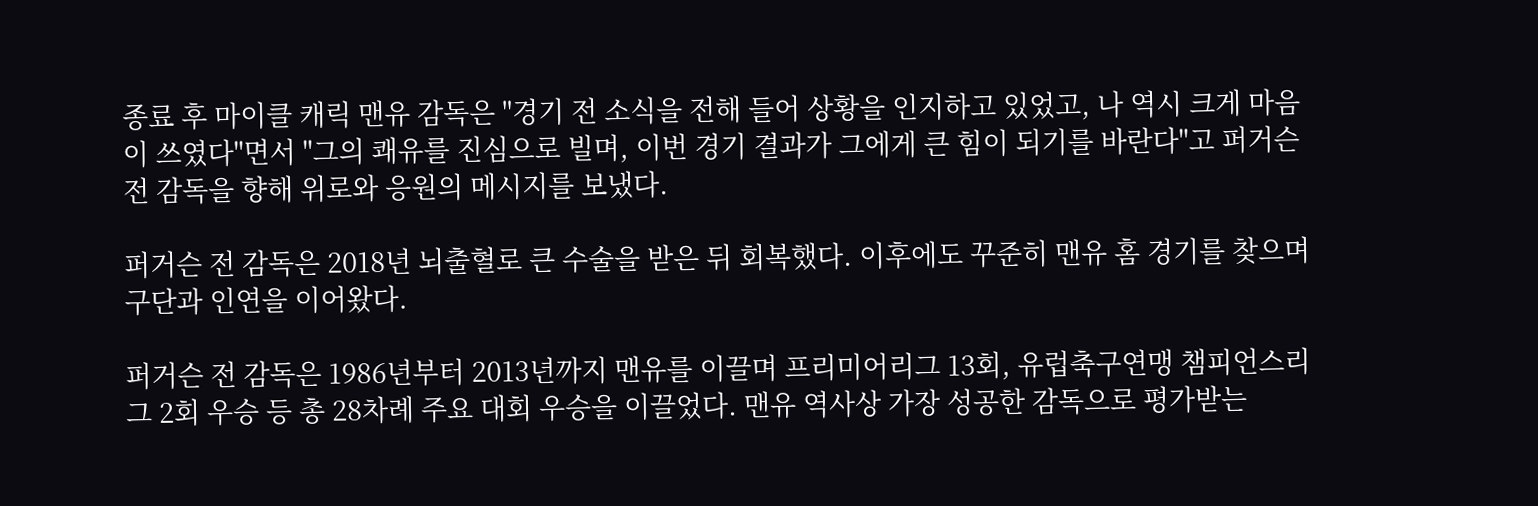종료 후 마이클 캐릭 맨유 감독은 "경기 전 소식을 전해 들어 상황을 인지하고 있었고, 나 역시 크게 마음이 쓰였다"면서 "그의 쾌유를 진심으로 빌며, 이번 경기 결과가 그에게 큰 힘이 되기를 바란다"고 퍼거슨 전 감독을 향해 위로와 응원의 메시지를 보냈다.

퍼거슨 전 감독은 2018년 뇌출혈로 큰 수술을 받은 뒤 회복했다. 이후에도 꾸준히 맨유 홈 경기를 찾으며 구단과 인연을 이어왔다.

퍼거슨 전 감독은 1986년부터 2013년까지 맨유를 이끌며 프리미어리그 13회, 유럽축구연맹 챔피언스리그 2회 우승 등 총 28차례 주요 대회 우승을 이끌었다. 맨유 역사상 가장 성공한 감독으로 평가받는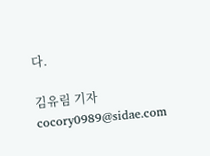다.

김유림 기자 cocory0989@sidae.com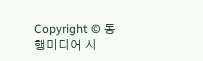Copyright © 동행미디어 시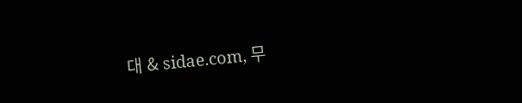대 & sidae.com, 무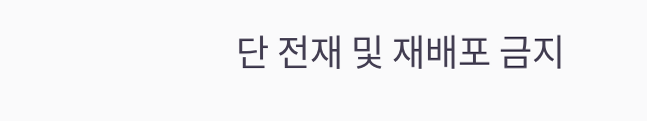단 전재 및 재배포 금지